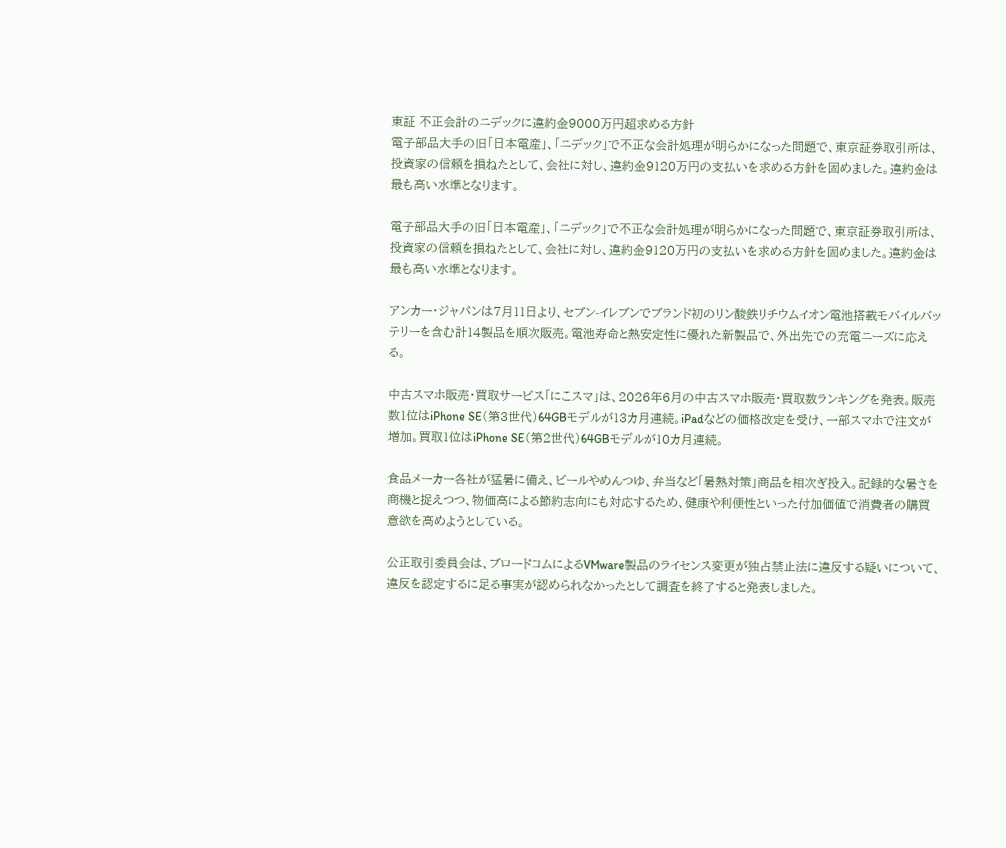東証 不正会計のニデックに違約金9000万円超求める方針
電子部品大手の旧「日本電産」、「ニデック」で不正な会計処理が明らかになった問題で、東京証券取引所は、投資家の信頼を損ねたとして、会社に対し、違約金9120万円の支払いを求める方針を固めました。違約金は最も高い水準となります。

電子部品大手の旧「日本電産」、「ニデック」で不正な会計処理が明らかになった問題で、東京証券取引所は、投資家の信頼を損ねたとして、会社に対し、違約金9120万円の支払いを求める方針を固めました。違約金は最も高い水準となります。

アンカー・ジャパンは7月11日より、セブン-イレブンでブランド初のリン酸鉄リチウムイオン電池搭載モバイルバッテリーを含む計14製品を順次販売。電池寿命と熱安定性に優れた新製品で、外出先での充電ニーズに応える。

中古スマホ販売・買取サービス「にこスマ」は、2026年6月の中古スマホ販売・買取数ランキングを発表。販売数1位はiPhone SE(第3世代)64GBモデルが13カ月連続。iPadなどの価格改定を受け、一部スマホで注文が増加。買取1位はiPhone SE(第2世代)64GBモデルが10カ月連続。

食品メーカー各社が猛暑に備え、ビールやめんつゆ、弁当など「暑熱対策」商品を相次ぎ投入。記録的な暑さを商機と捉えつつ、物価高による節約志向にも対応するため、健康や利便性といった付加価値で消費者の購買意欲を高めようとしている。

公正取引委員会は、ブロードコムによるVMware製品のライセンス変更が独占禁止法に違反する疑いについて、違反を認定するに足る事実が認められなかったとして調査を終了すると発表しました。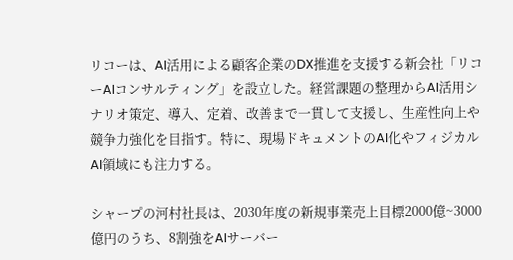リコーは、AI活用による顧客企業のDX推進を支援する新会社「リコーAIコンサルティング」を設立した。経営課題の整理からAI活用シナリオ策定、導入、定着、改善まで一貫して支援し、生産性向上や競争力強化を目指す。特に、現場ドキュメントのAI化やフィジカルAI領域にも注力する。

シャープの河村社長は、2030年度の新規事業売上目標2000億~3000億円のうち、8割強をAIサーバー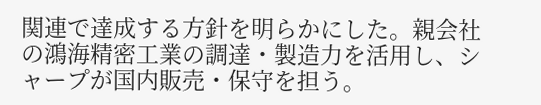関連で達成する方針を明らかにした。親会社の鴻海精密工業の調達・製造力を活用し、シャープが国内販売・保守を担う。